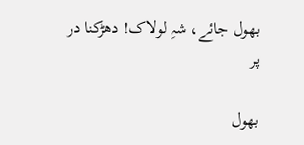بھول جائے، شہِ لولاک! دھڑکنا در پر

بھول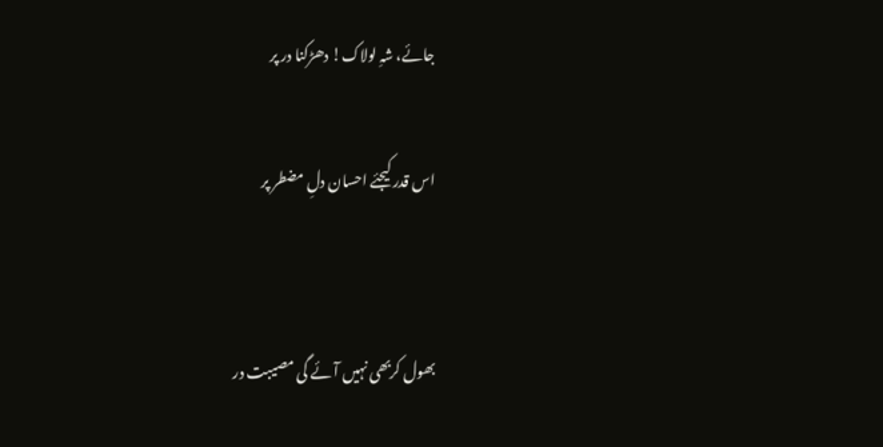جائے، شہِ لولاک! دھڑکنا در پر

اس قدر کیجئے احسان دلِ مضطر پر


بھول کربھی نہیں آئے گی مصیبت در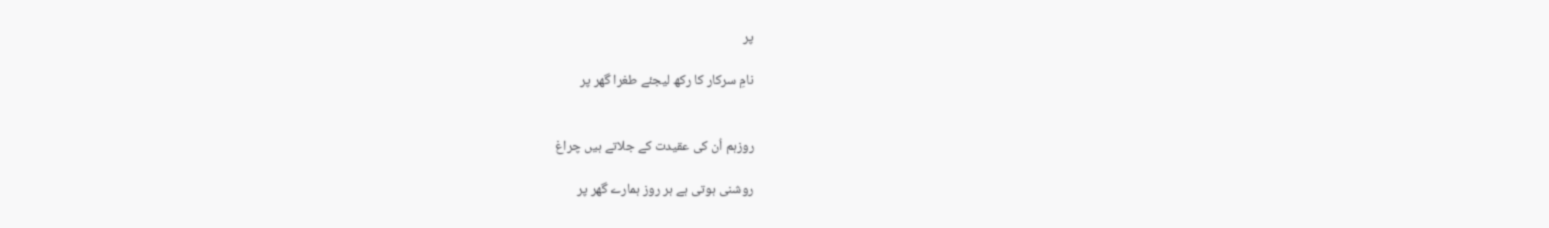پر

نامِ سرکار کا رکھ لیجئے طغرا گھر پر


روزہم اُن کی عقیدت کے جلاتے ہیں چراغ

روشنی ہوتی ہے ہر روز ہمارے گھر پر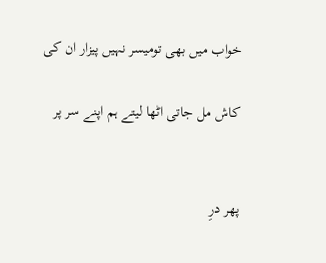خواب میں بھی تومیسر نہیں پیزار ان کی

کاش مل جاتی اٹھا لیتے ہم اپنے سر پر


پھر درِ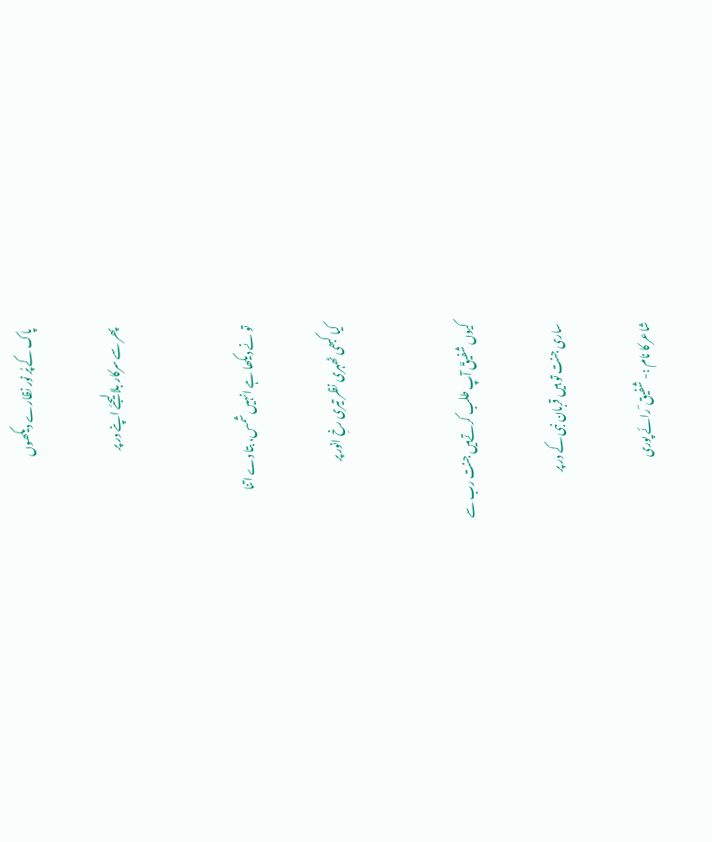پاک کے پُر نور نظارے دیکھوں

پھر سے سرکار بلالیجئے اپنے در پر


تو نے دیکھا ہے انہیں شمس، بتا دے اتنا

کیا کبھی ٹھہری نظر تیری رخِ انور پر


کیوں شفیقؔ آپ طلب کرتےہیں جنت رب سے

ساری جنت تو ہیں قربان نبی کے در پر

شاعر کا نام :- شفیق ؔ رائے پوری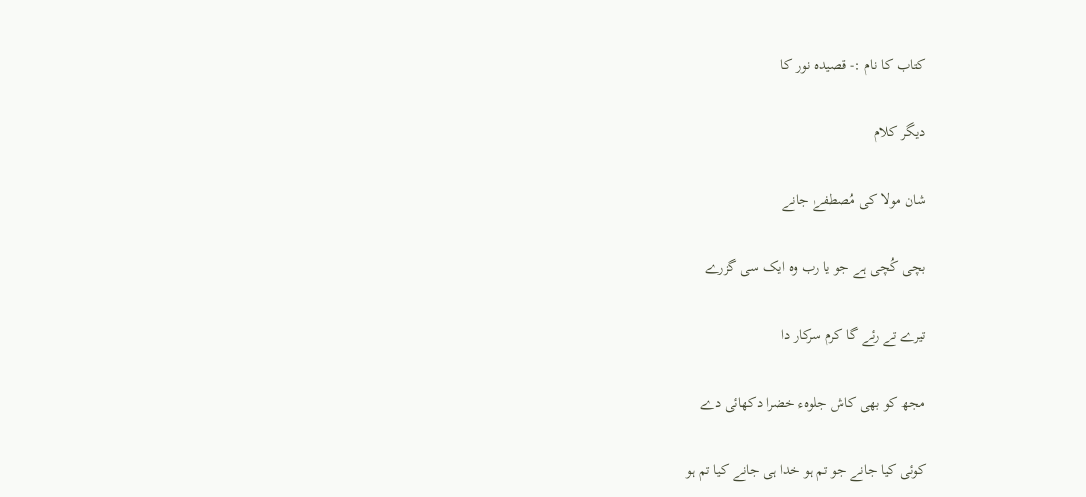کتاب کا نام :- قصیدہ نور کا

دیگر کلام

شان مولا کی مُصطفےٰ جانے

بچی کُچی ہے جو یا رب وہ ایک سی گزرے

تیرے تے رئے گا کرم سرکار دا

مجھ کو بھی کاش جلوہء خضرا دکھائی دے

کوئی کیا جانے جو تم ہو خدا ہی جانے کیا تم ہو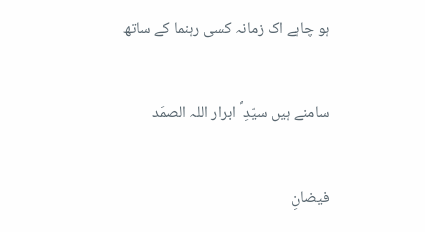ہو چاہے اک زمانہ کسی رہنما کے ساتھ

سامنے ہیں سیّدِ ؐ ابرار اللہ الصمَد

فیضانِ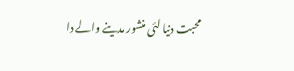محبت دنیا لئی منشور مدینے والے دا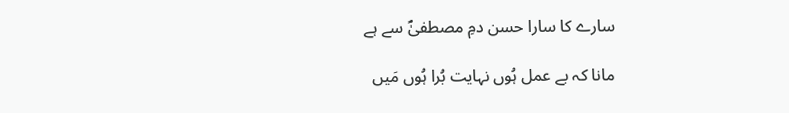سارے کا سارا حسن دمِ مصطفیٰؐ سے ہے

مانا کہ بے عمل ہُوں نہایت بُرا ہُوں مَیں